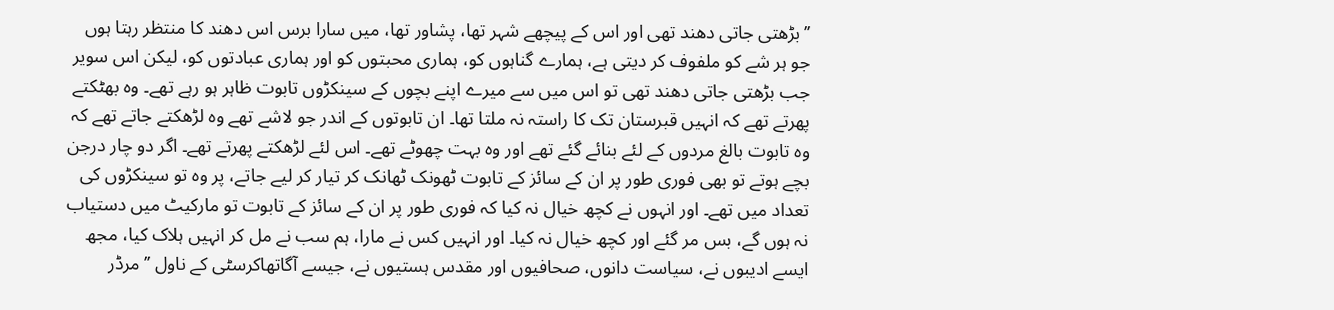’’بڑھتی جاتی دھند تھی اور اس کے پیچھے شہر تھا، پشاور تھا، میں سارا برس اس دھند کا منتظر رہتا ہوں جو ہر شے کو ملفوف کر دیتی ہے، ہمارے گناہوں کو، ہماری محبتوں کو اور ہماری عبادتوں کو، لیکن اس سویر جب بڑھتی جاتی دھند تھی تو اس میں سے میرے اپنے بچوں کے سینکڑوں تابوت ظاہر ہو رہے تھے۔ وہ بھٹکتے پھرتے تھے کہ انہیں قبرستان تک کا راستہ نہ ملتا تھا۔ ان تابوتوں کے اندر جو لاشے تھے وہ لڑھکتے جاتے تھے کہ وہ تابوت بالغ مردوں کے لئے بنائے گئے تھے اور وہ بہت چھوٹے تھے۔ اس لئے لڑھکتے پھرتے تھے۔ اگر دو چار درجن بچے ہوتے تو بھی فوری طور پر ان کے سائز کے تابوت ٹھونک ٹھانک کر تیار کر لیے جاتے، پر وہ تو سینکڑوں کی تعداد میں تھے۔ اور انہوں نے کچھ خیال نہ کیا کہ فوری طور پر ان کے سائز کے تابوت تو مارکیٹ میں دستیاب نہ ہوں گے، بس مر گئے اور کچھ خیال نہ کیا۔ اور انہیں کس نے مارا، ہم سب نے مل کر انہیں ہلاک کیا، مجھ ایسے ادیبوں نے، سیاست دانوں، صحافیوں اور مقدس ہستیوں نے، جیسے آگاتھاکرسٹی کے ناول ’’مرڈر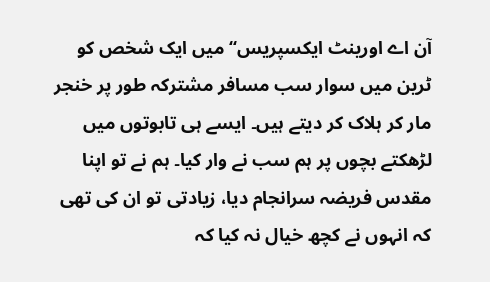آن اے اورینٹ ایکسپریس‘‘ میں ایک شخص کو ٹرین میں سوار سب مسافر مشترکہ طور پر خنجر مار کر ہلاک کر دیتے ہیں۔ ایسے ہی تابوتوں میں لڑھکتے بچوں پر ہم سب نے وار کیا۔ ہم نے تو اپنا مقدس فریضہ سرانجام دیا، زیادتی تو ان کی تھی کہ انہوں نے کچھ خیال نہ کیا کہ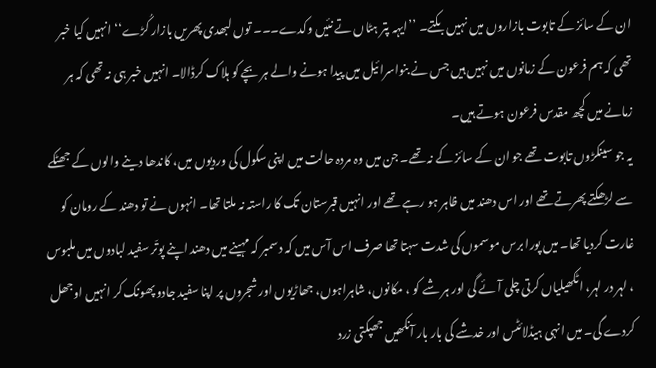ان کے سائز کے تابوت بازاروں میں نہیں بکتے۔ ’’ایہہ پتر ہٹاں تے نئیں وکدے۔۔۔ توں لبھدی پھریں بازار کُڑے‘‘ انہیں کیا خبر تھی کہ ہم فرعون کے زمانوں میں نہیں ہیں جس نے بنواسرائیل میں پیدا ہونے والے ہر بچے کو ہلاک کرڈالا۔ انہیں خبر ہی نہ تھی کہ ہر زمانے میں کچھ مقدس فرعون ہوتے ہیں۔
یہ جو سینکڑوں تابوت تھے جو ان کے سائز کے نہ تھے۔ جن میں وہ مردہ حالت میں اپنی سکول کی وردیوں میں، کاندھا دینے والوں کے جھٹکے سے لڑھکتے پھرتے تھے اور اس دھند میں ظاہر ہو رہے تھے اور انہیں قبرستان تک کا راستہ نہ ملتا تھا۔ انہوں نے تو دھند کے رومان کو غارت کردیا تھا۔ میں پورا برس موسموں کی شدت سہتا تھا صرف اس آس میں کہ دسمبر کہ مہینے میں دھند اپنے پوتّر سفید لبادوں میں ملبوس ، لہر در لہر، اٹکھیلیاں کرتی چلی آئے گی اور ہر شے کو ، مکانوں، شاہراہوں، جھاڑیوں اور شجروں پر اپنا سفید جادو پھونک کر انہیں اوجھل کردے گی۔ میں انہی ہیڈلائٹس اور خدشے کی بار بار آنکھیں جھپکتی زرد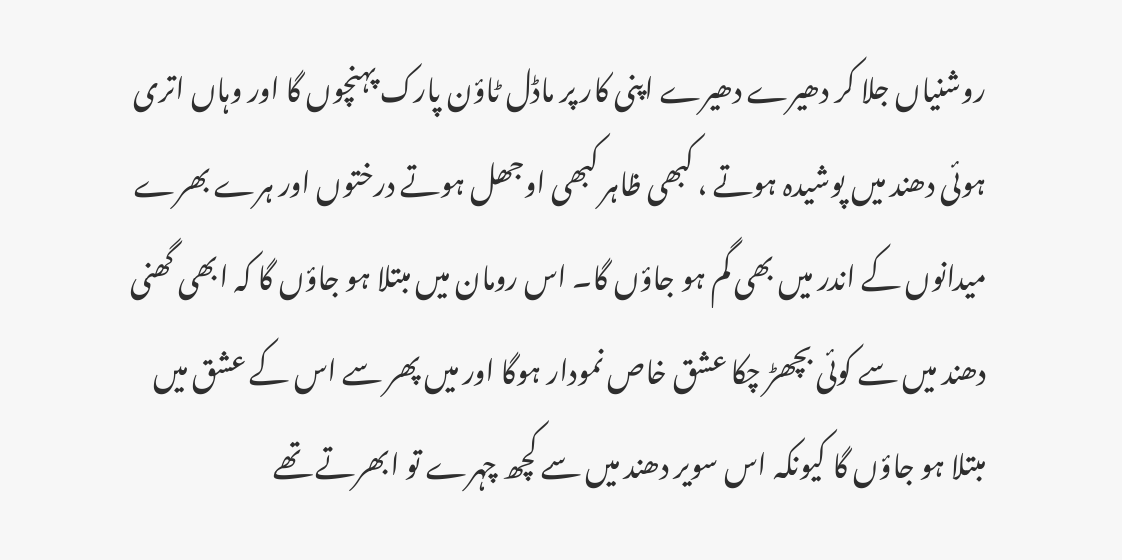روشنیاں جلا کر دھیرے دھیرے اپنی کار پر ماڈل ٹاؤن پارک پہنچوں گا اور وہاں اتری ہوئی دھند میں پوشیدہ ہوتے ، کبھی ظاہر کبھی اوجھل ہوتے درختوں اور ہرے بھرے میدانوں کے اندر میں بھی گم ہو جاؤں گا۔ اس رومان میں مبتلا ہو جاؤں گا کہ ابھی گھنی دھند میں سے کوئی بچھڑ چکا عشق خاص نمودار ہوگا اور میں پھر سے اس کے عشق میں مبتلا ہو جاؤں گا کیونکہ اس سویر دھند میں سے کچھ چہرے تو ابھرتے تھے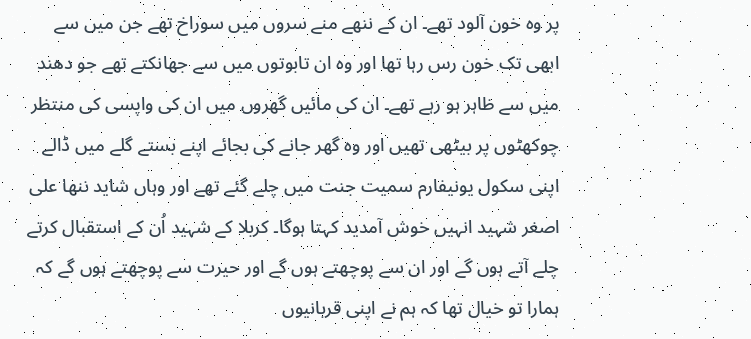پر وہ خون آلود تھے۔ ان کے ننھے منے سروں میں سوراخ تھے جن میں سے ابھی تک خون رس رہا تھا اور وہ ان تابوتوں میں سے جھانکتے تھے جو دھند میں سے ظاہر ہو رہے تھے۔ ان کی مائیں گھروں میں ان کی واپسی کی منتظر چوکھٹوں پر بیٹھی تھیں اور وہ گھر جانے کی بجائے اپنے بستے گلے میں ڈالے اپنی سکول یونیفارم سمیت جنت میں چلے گئے تھے اور وہاں شاید ننھا علی اصغر شہید انہیں خوش آمدید کہتا ہوگا۔ کربلا کے شہید اُن کے استقبال کرتے چلے آتے ہوں گے اور ان سے پوچھتے ہوں گے اور حیرت سے پوچھتے ہوں گے کہ ہمارا تو خیال تھا کہ ہم نے اپنی قربانیوں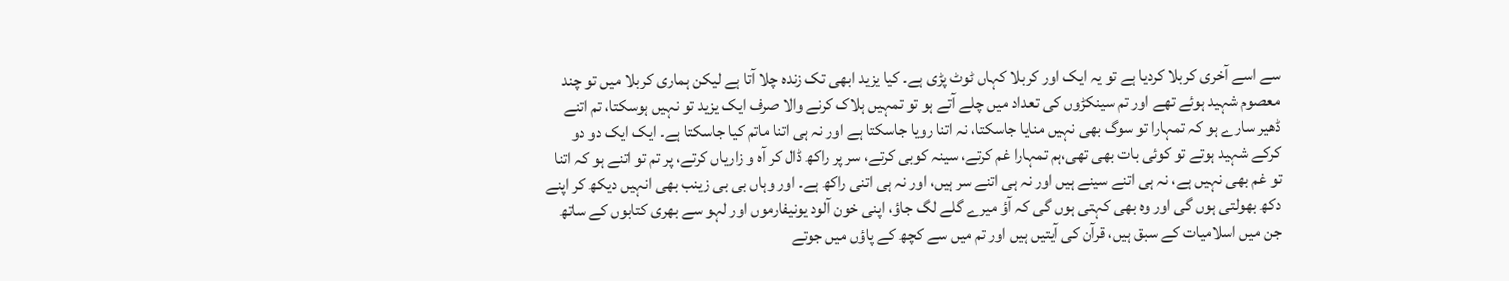سے اسے آخری کربلا کردیا ہے تو یہ ایک اور کربلا کہاں ٹوٹ پڑی ہے۔ کیا یزید ابھی تک زندہ چلا آتا ہے لیکن ہماری کربلا میں تو چند معصوم شہید ہوئے تھے اور تم سینکڑوں کی تعداد میں چلے آتے ہو تو تمہیں ہلاک کرنے والا صرف ایک یزید تو نہیں ہوسکتا، تم اتنے ڈھیر سارے ہو کہ تمہارا تو سوگ بھی نہیں منایا جاسکتا، نہ اتنا رویا جاسکتا ہے اور نہ ہی اتنا ماتم کیا جاسکتا ہے۔ ایک ایک دو دو کرکے شہید ہوتے تو کوئی بات بھی تھی،ہم تمہارا غم کرتے، سینہ کوبی کرتے، سر پر راکھ ڈال کر آہ و زاریاں کرتے، پر تم تو اتنے ہو کہ اتنا تو غم بھی نہیں ہے، نہ ہی اتنے سینے ہیں اور نہ ہی اتنے سر ہیں، اور نہ ہی اتنی راکھ ہے۔ اور وہاں بی بی زینب بھی انہیں دیکھ کر اپنے دکھ بھولتی ہوں گی اور وہ بھی کہتی ہوں گی کہ آؤ میرے گلے لگ جاؤ، اپنی خون آلود یونیفارموں اور لہو سے بھری کتابوں کے ساتھ جن میں اسلامیات کے سبق ہیں، قرآن کی آیتیں ہیں اور تم میں سے کچھ کے پاؤں میں جوتے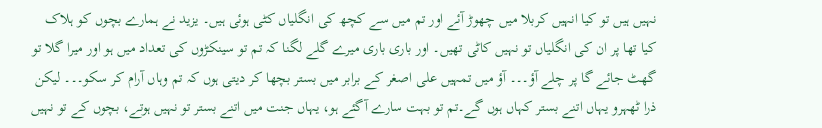نہیں ہیں تو کیا انہیں کربلا میں چھوڑ آئے اور تم میں سے کچھ کی انگلیاں کٹی ہوئی ہیں۔ یزید نے ہمارے بچوں کو ہلاک کیا تھا پر ان کی انگلیاں تو نہیں کاٹی تھیں۔ اور باری باری میرے گلے لگنا کہ تم تو سینکڑوں کی تعداد میں ہو اور میرا گلا تو گھٹ جائے گا پر چلے آؤ۔۔۔ آؤ میں تمہیں علی اصغر کے برابر میں بستر بچھا کر دیتی ہوں کہ تم وہاں آرام کر سکو۔۔۔ لیکن ذرا ٹھہرو یہاں اتنے بستر کہاں ہوں گے۔تم تو بہت سارے آگئے ہو، یہاں جنت میں اتنے بستر تو نہیں ہوتے، بچوں کے تو نہیں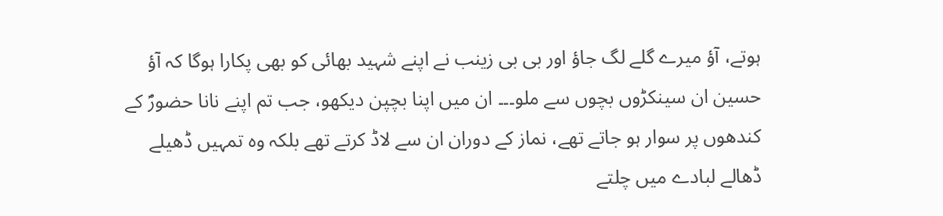ہوتے، آؤ میرے گلے لگ جاؤ اور بی بی زینب نے اپنے شہید بھائی کو بھی پکارا ہوگا کہ آؤ حسین ان سینکڑوں بچوں سے ملو۔۔۔ ان میں اپنا بچپن دیکھو، جب تم اپنے نانا حضورؐ کے کندھوں پر سوار ہو جاتے تھے، نماز کے دوران ان سے لاڈ کرتے تھے بلکہ وہ تمہیں ڈھیلے ڈھالے لبادے میں چلتے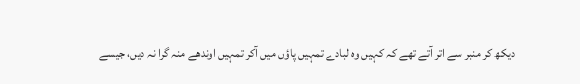دیکھ کر منبر سے اتر آتے تھے کہ کہیں وہ لبادے تمہیں پاؤں میں آکر تمہیں اوندھے منہ گرا نہ دیں، جیسے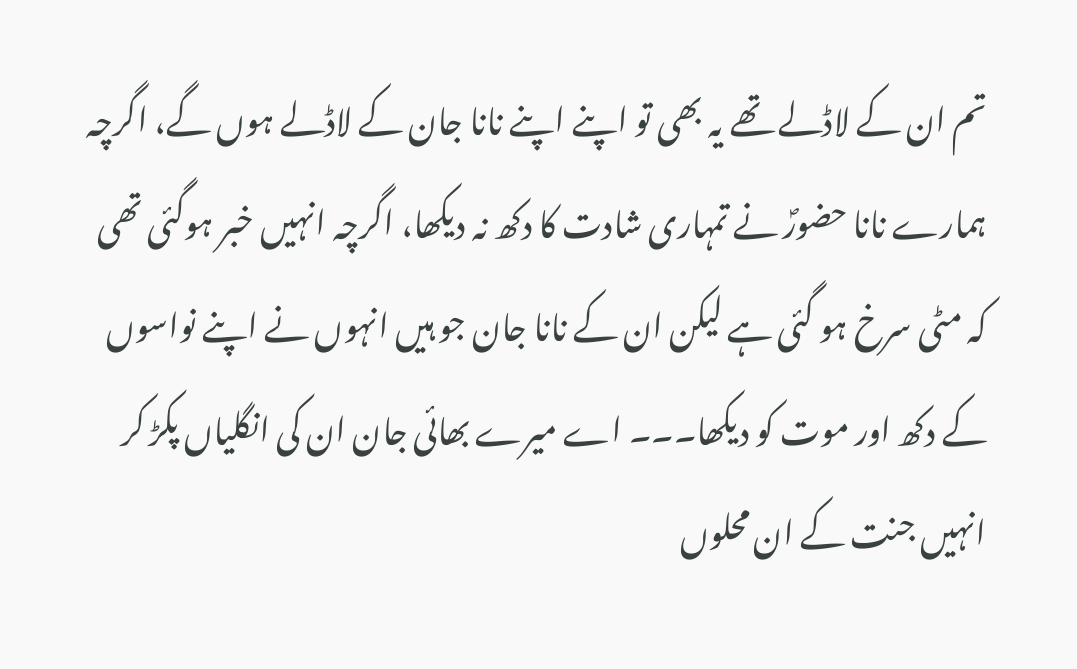تم ان کے لاڈلے تھے یہ بھی تو اپنے اپنے نانا جان کے لاڈلے ہوں گے، اگرچہ ہمارے نانا حضورؐ نے تمہاری شادت کا دکھ نہ دیکھا، اگرچہ انہیں خبر ہوگئی تھی کہ مٹی سرخ ہو گئی ہے لیکن ان کے نانا جان جو ہیں انہوں نے اپنے نواسوں کے دکھ اور موت کو دیکھا۔۔۔ اے میرے بھائی جان ان کی انگلیاں پکڑ کر انہیں جنت کے ان محلوں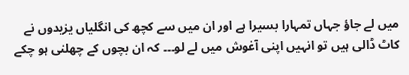میں لے جاؤ جہاں تمہارا بسیرا ہے اور ان میں سے کچھ کی انگلیاں یزیدوں نے کاٹ ڈالی ہیں تو انہیں اپنی آغوش میں لے لو۔۔۔ کہ ان بچوں کے چھلنی ہو چکے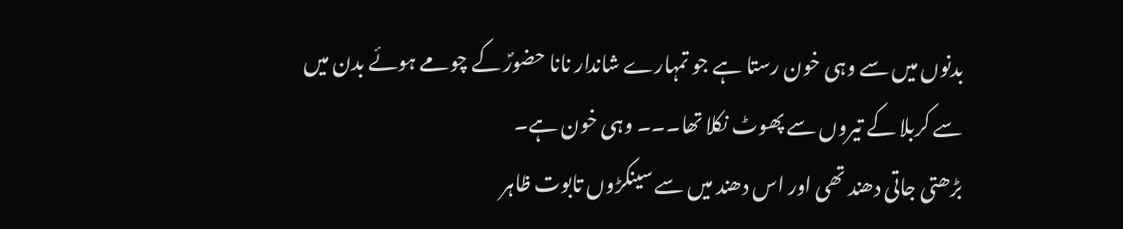بدنوں میں سے وہی خون رستا ہے جو تمہارے شاندار نانا حضورؐ کے چومے ہوئے بدن میں سے کربلا کے تیروں سے پھوٹ نکلا تھا۔۔۔ وہی خون ہے۔
بڑھتی جاتی دھند تھی اور اس دھند میں سے سینکڑوں تابوت ظاہر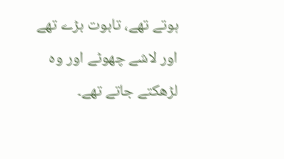ہوتے تھے، تابوت بڑے تھے اور لاشے چھوٹے اور وہ لڑھکتے جاتے تھے۔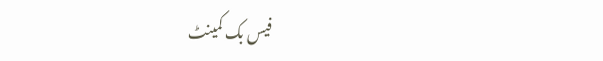فیس بک کمینٹ